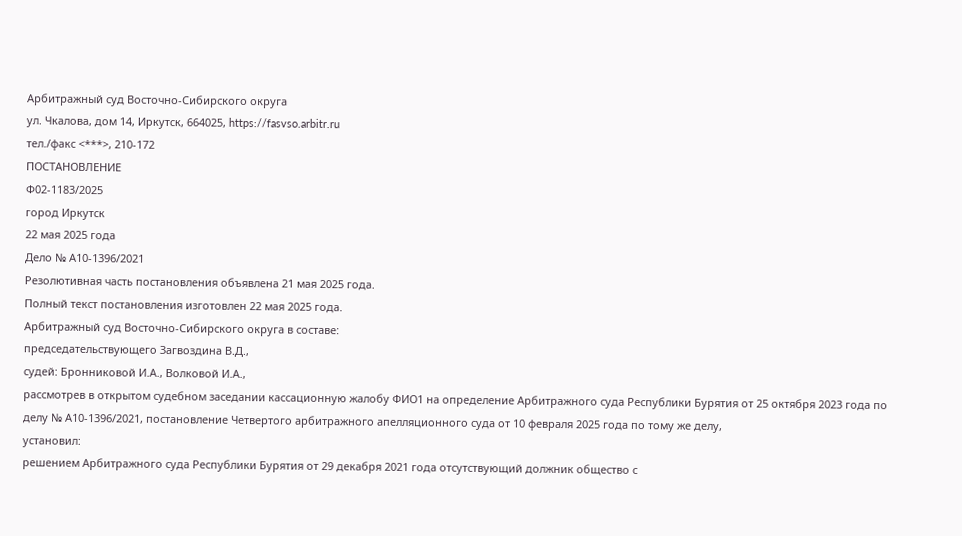Арбитражный суд Восточно-Сибирского округа
ул. Чкалова, дом 14, Иркутск, 664025, https://fasvso.arbitr.ru
тел./факс <***>, 210-172
ПОСТАНОВЛЕНИЕ
Ф02-1183/2025
город Иркутск
22 мая 2025 года
Дело № А10-1396/2021
Резолютивная часть постановления объявлена 21 мая 2025 года.
Полный текст постановления изготовлен 22 мая 2025 года.
Арбитражный суд Восточно-Сибирского округа в составе:
председательствующего Загвоздина В.Д.,
судей: Бронниковой И.А., Волковой И.А.,
рассмотрев в открытом судебном заседании кассационную жалобу ФИО1 на определение Арбитражного суда Республики Бурятия от 25 октября 2023 года по делу № А10-1396/2021, постановление Четвертого арбитражного апелляционного суда от 10 февраля 2025 года по тому же делу,
установил:
решением Арбитражного суда Республики Бурятия от 29 декабря 2021 года отсутствующий должник общество с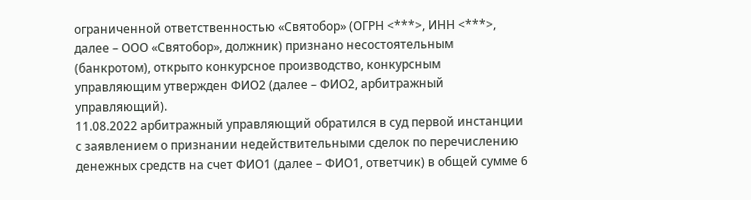ограниченной ответственностью «Святобор» (ОГРН <***>, ИНН <***>, далее – ООО «Святобор», должник) признано несостоятельным (банкротом), открыто конкурсное производство, конкурсным управляющим утвержден ФИО2 (далее – ФИО2, арбитражный управляющий).
11.08.2022 арбитражный управляющий обратился в суд первой инстанции с заявлением о признании недействительными сделок по перечислению денежных средств на счет ФИО1 (далее – ФИО1, ответчик) в общей сумме 6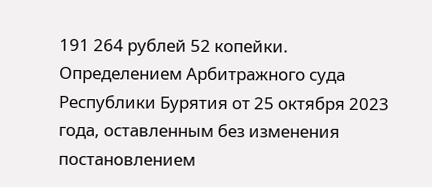191 264 рублей 52 копейки.
Определением Арбитражного суда Республики Бурятия от 25 октября 2023 года, оставленным без изменения постановлением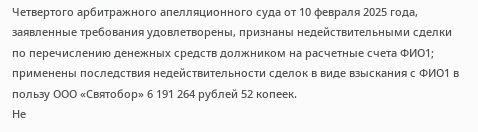Четвертого арбитражного апелляционного суда от 10 февраля 2025 года, заявленные требования удовлетворены, признаны недействительными сделки по перечислению денежных средств должником на расчетные счета ФИО1; применены последствия недействительности сделок в виде взыскания с ФИО1 в пользу ООО «Святобор» 6 191 264 рублей 52 копеек.
Не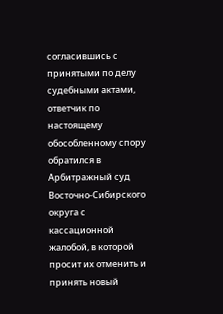согласившись с принятыми по делу судебными актами, ответчик по настоящему обособленному спору обратился в Арбитражный суд Восточно-Сибирского округа с кассационной жалобой, в которой просит их отменить и принять новый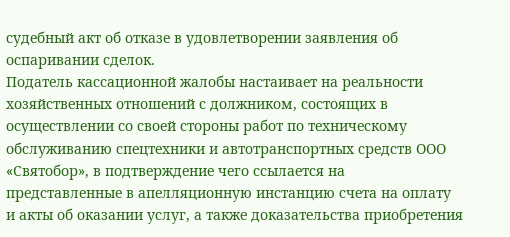судебный акт об отказе в удовлетворении заявления об оспаривании сделок.
Податель кассационной жалобы настаивает на реальности хозяйственных отношений с должником, состоящих в осуществлении со своей стороны работ по техническому обслуживанию спецтехники и автотранспортных средств ООО «Святобор», в подтверждение чего ссылается на представленные в апелляционную инстанцию счета на оплату и акты об оказании услуг, а также доказательства приобретения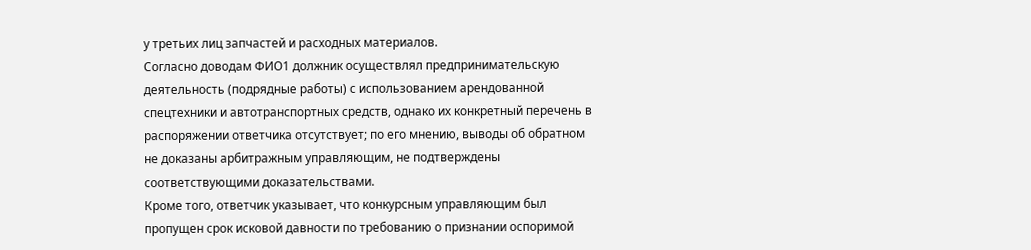у третьих лиц запчастей и расходных материалов.
Согласно доводам ФИО1 должник осуществлял предпринимательскую деятельность (подрядные работы) с использованием арендованной спецтехники и автотранспортных средств, однако их конкретный перечень в распоряжении ответчика отсутствует; по его мнению, выводы об обратном не доказаны арбитражным управляющим, не подтверждены соответствующими доказательствами.
Кроме того, ответчик указывает, что конкурсным управляющим был пропущен срок исковой давности по требованию о признании оспоримой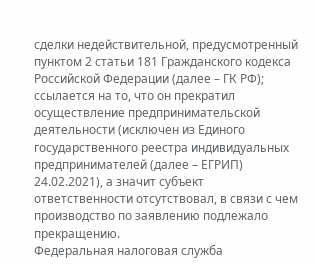сделки недействительной, предусмотренный пунктом 2 статьи 181 Гражданского кодекса Российской Федерации (далее – ГК РФ); ссылается на то, что он прекратил осуществление предпринимательской деятельности (исключен из Единого государственного реестра индивидуальных предпринимателей (далее – ЕГРИП) 24.02.2021), а значит субъект ответственности отсутствовал, в связи с чем производство по заявлению подлежало прекращению.
Федеральная налоговая служба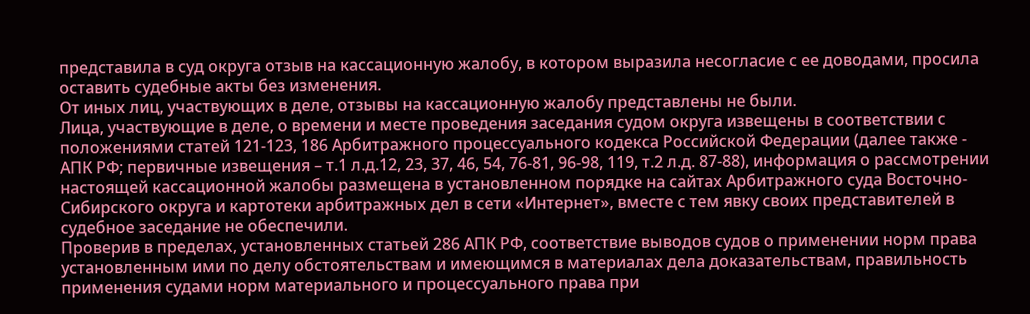представила в суд округа отзыв на кассационную жалобу, в котором выразила несогласие с ее доводами, просила оставить судебные акты без изменения.
От иных лиц, участвующих в деле, отзывы на кассационную жалобу представлены не были.
Лица, участвующие в деле, о времени и месте проведения заседания судом округа извещены в соответствии с положениями статей 121-123, 186 Арбитражного процессуального кодекса Российской Федерации (далее также - АПК РФ; первичные извещения – т.1 л.д.12, 23, 37, 46, 54, 76-81, 96-98, 119, т.2 л.д. 87-88), информация о рассмотрении настоящей кассационной жалобы размещена в установленном порядке на сайтах Арбитражного суда Восточно-Сибирского округа и картотеки арбитражных дел в сети «Интернет», вместе с тем явку своих представителей в судебное заседание не обеспечили.
Проверив в пределах, установленных статьей 286 АПК РФ, соответствие выводов судов о применении норм права установленным ими по делу обстоятельствам и имеющимся в материалах дела доказательствам, правильность применения судами норм материального и процессуального права при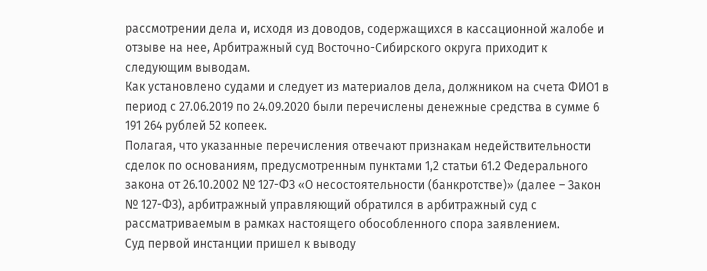рассмотрении дела и, исходя из доводов, содержащихся в кассационной жалобе и отзыве на нее, Арбитражный суд Восточно-Сибирского округа приходит к следующим выводам.
Как установлено судами и следует из материалов дела, должником на счета ФИО1 в период с 27.06.2019 по 24.09.2020 были перечислены денежные средства в сумме 6 191 264 рублей 52 копеек.
Полагая, что указанные перечисления отвечают признакам недействительности сделок по основаниям, предусмотренным пунктами 1,2 статьи 61.2 Федерального закона от 26.10.2002 № 127-ФЗ «О несостоятельности (банкротстве)» (далее – Закон № 127-ФЗ), арбитражный управляющий обратился в арбитражный суд с рассматриваемым в рамках настоящего обособленного спора заявлением.
Суд первой инстанции пришел к выводу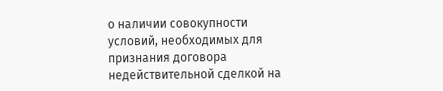о наличии совокупности условий, необходимых для признания договора недействительной сделкой на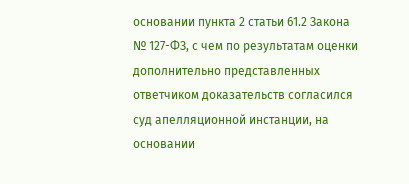основании пункта 2 статьи 61.2 Закона № 127-ФЗ, с чем по результатам оценки дополнительно представленных ответчиком доказательств согласился суд апелляционной инстанции, на основании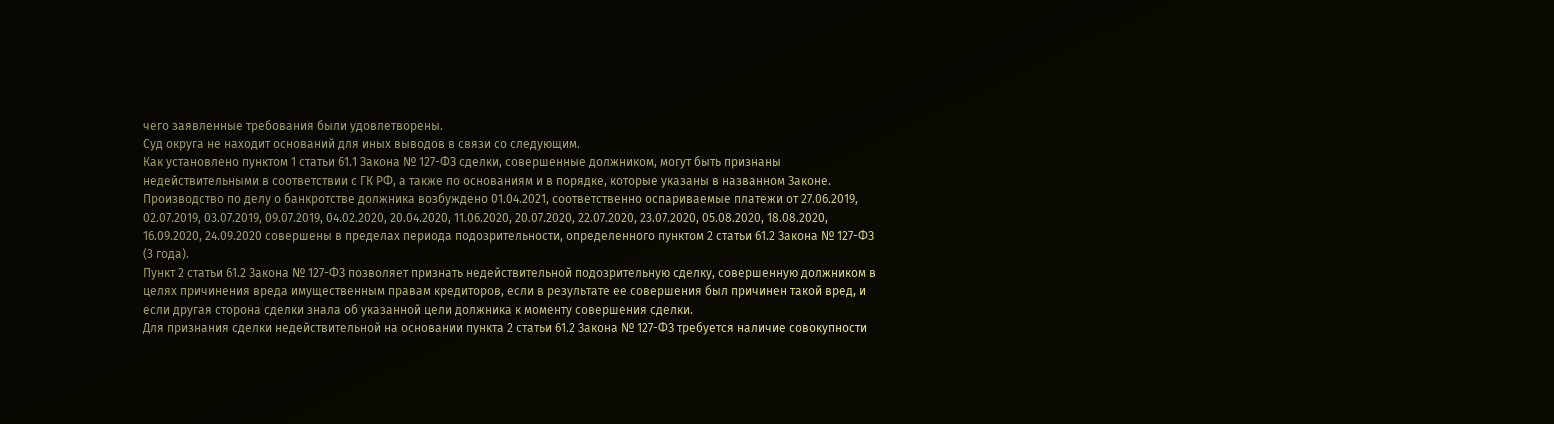чего заявленные требования были удовлетворены.
Суд округа не находит оснований для иных выводов в связи со следующим.
Как установлено пунктом 1 статьи 61.1 Закона № 127-ФЗ сделки, совершенные должником, могут быть признаны недействительными в соответствии с ГК РФ, а также по основаниям и в порядке, которые указаны в названном Законе.
Производство по делу о банкротстве должника возбуждено 01.04.2021, соответственно оспариваемые платежи от 27.06.2019, 02.07.2019, 03.07.2019, 09.07.2019, 04.02.2020, 20.04.2020, 11.06.2020, 20.07.2020, 22.07.2020, 23.07.2020, 05.08.2020, 18.08.2020, 16.09.2020, 24.09.2020 совершены в пределах периода подозрительности, определенного пунктом 2 статьи 61.2 Закона № 127-ФЗ (3 года).
Пункт 2 статьи 61.2 Закона № 127-ФЗ позволяет признать недействительной подозрительную сделку, совершенную должником в целях причинения вреда имущественным правам кредиторов, если в результате ее совершения был причинен такой вред, и если другая сторона сделки знала об указанной цели должника к моменту совершения сделки.
Для признания сделки недействительной на основании пункта 2 статьи 61.2 Закона № 127-ФЗ требуется наличие совокупности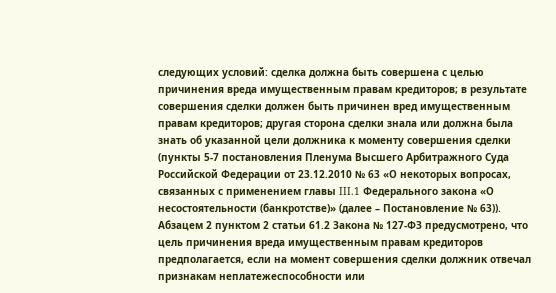следующих условий: сделка должна быть совершена с целью причинения вреда имущественным правам кредиторов; в результате совершения сделки должен быть причинен вред имущественным правам кредиторов; другая сторона сделки знала или должна была знать об указанной цели должника к моменту совершения сделки (пункты 5-7 постановления Пленума Высшего Арбитражного Суда Российской Федерации от 23.12.2010 № 63 «О некоторых вопросах, связанных с применением главы III.1 Федерального закона «О несостоятельности (банкротстве)» (далее – Постановление № 63)).
Абзацем 2 пунктом 2 статьи 61.2 Закона № 127-ФЗ предусмотрено, что цель причинения вреда имущественным правам кредиторов предполагается, если на момент совершения сделки должник отвечал признакам неплатежеспособности или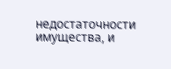недостаточности имущества, и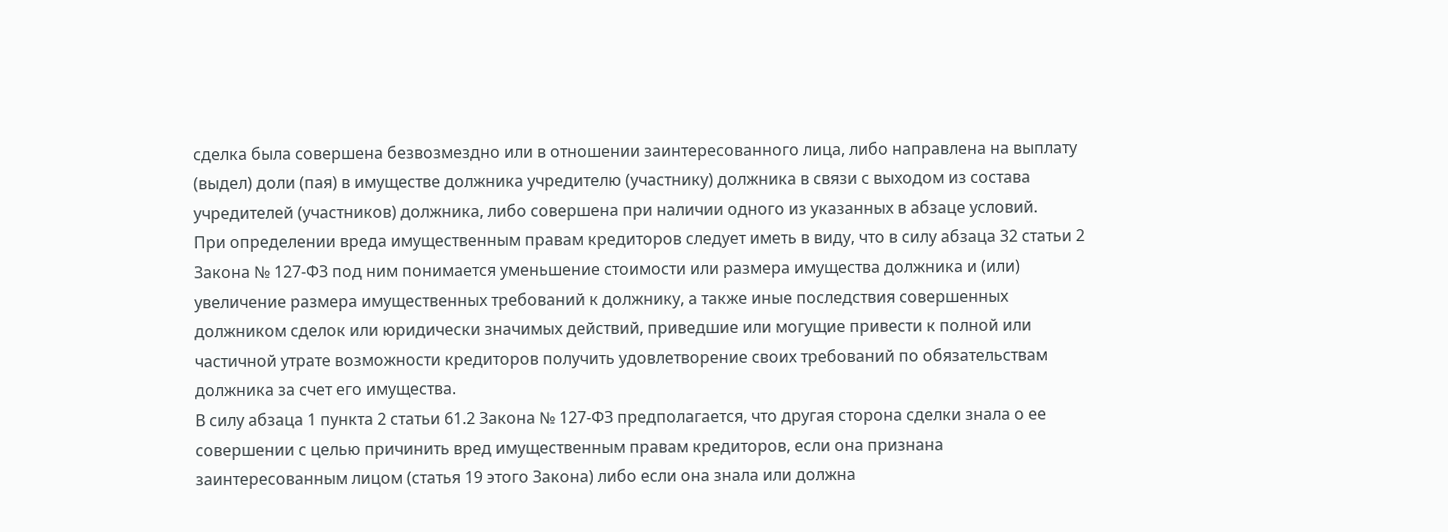сделка была совершена безвозмездно или в отношении заинтересованного лица, либо направлена на выплату (выдел) доли (пая) в имуществе должника учредителю (участнику) должника в связи с выходом из состава учредителей (участников) должника, либо совершена при наличии одного из указанных в абзаце условий.
При определении вреда имущественным правам кредиторов следует иметь в виду, что в силу абзаца 32 статьи 2 Закона № 127-ФЗ под ним понимается уменьшение стоимости или размера имущества должника и (или) увеличение размера имущественных требований к должнику, а также иные последствия совершенных должником сделок или юридически значимых действий, приведшие или могущие привести к полной или частичной утрате возможности кредиторов получить удовлетворение своих требований по обязательствам должника за счет его имущества.
В силу абзаца 1 пункта 2 статьи 61.2 Закона № 127-ФЗ предполагается, что другая сторона сделки знала о ее совершении с целью причинить вред имущественным правам кредиторов, если она признана заинтересованным лицом (статья 19 этого Закона) либо если она знала или должна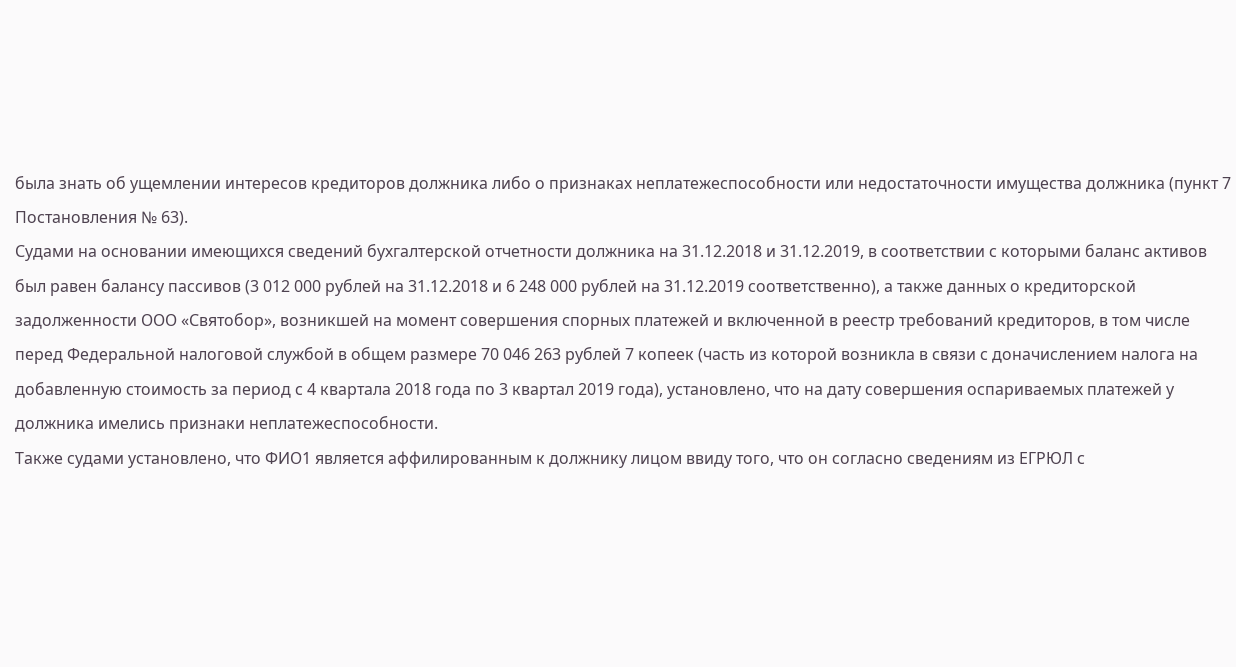была знать об ущемлении интересов кредиторов должника либо о признаках неплатежеспособности или недостаточности имущества должника (пункт 7 Постановления № 63).
Судами на основании имеющихся сведений бухгалтерской отчетности должника на 31.12.2018 и 31.12.2019, в соответствии с которыми баланс активов был равен балансу пассивов (3 012 000 рублей на 31.12.2018 и 6 248 000 рублей на 31.12.2019 соответственно), а также данных о кредиторской задолженности ООО «Святобор», возникшей на момент совершения спорных платежей и включенной в реестр требований кредиторов, в том числе перед Федеральной налоговой службой в общем размере 70 046 263 рублей 7 копеек (часть из которой возникла в связи с доначислением налога на добавленную стоимость за период с 4 квартала 2018 года по 3 квартал 2019 года), установлено, что на дату совершения оспариваемых платежей у должника имелись признаки неплатежеспособности.
Также судами установлено, что ФИО1 является аффилированным к должнику лицом ввиду того, что он согласно сведениям из ЕГРЮЛ с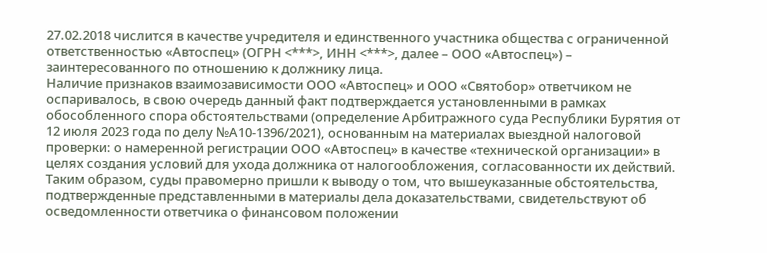27.02.2018 числится в качестве учредителя и единственного участника общества с ограниченной ответственностью «Автоспец» (ОГРН <***>, ИНН <***>, далее – ООО «Автоспец») – заинтересованного по отношению к должнику лица.
Наличие признаков взаимозависимости ООО «Автоспец» и ООО «Святобор» ответчиком не оспаривалось, в свою очередь данный факт подтверждается установленными в рамках обособленного спора обстоятельствами (определение Арбитражного суда Республики Бурятия от 12 июля 2023 года по делу №А10-1396/2021), основанным на материалах выездной налоговой проверки: о намеренной регистрации ООО «Автоспец» в качестве «технической организации» в целях создания условий для ухода должника от налогообложения, согласованности их действий.
Таким образом, суды правомерно пришли к выводу о том, что вышеуказанные обстоятельства, подтвержденные представленными в материалы дела доказательствами, свидетельствуют об осведомленности ответчика о финансовом положении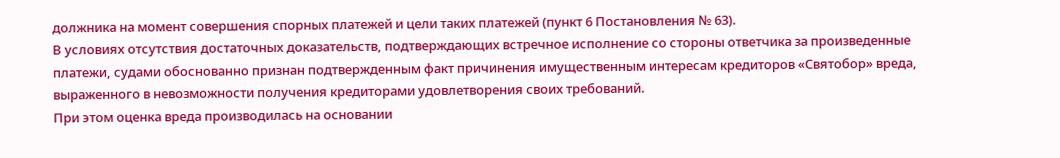должника на момент совершения спорных платежей и цели таких платежей (пункт 6 Постановления № 63).
В условиях отсутствия достаточных доказательств, подтверждающих встречное исполнение со стороны ответчика за произведенные платежи, судами обоснованно признан подтвержденным факт причинения имущественным интересам кредиторов «Святобор» вреда, выраженного в невозможности получения кредиторами удовлетворения своих требований.
При этом оценка вреда производилась на основании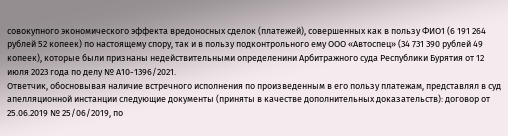совокупного экономического эффекта вредоносных сделок (платежей), совершенных как в пользу ФИО1 (6 191 264 рублей 52 копеек) по настоящему спору, так и в пользу подконтрольного ему ООО «Автоспец» (34 731 390 рублей 49 копеек), которые были признаны недействительными определенини Арбитражного суда Республики Бурятия от 12 июля 2023 года по делу № А10-1396/2021.
Ответчик, обосновывая наличие встречного исполнения по произведенным в его пользу платежам, представлял в суд апелляционной инстанции следующие документы (приняты в качестве дополнительных доказательств): договор от 25.06.2019 № 25/06/2019, по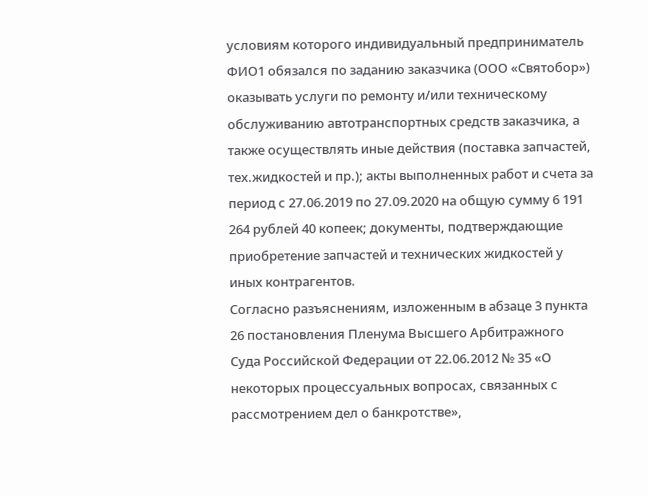условиям которого индивидуальный предприниматель ФИО1 обязался по заданию заказчика (ООО «Святобор») оказывать услуги по ремонту и/или техническому обслуживанию автотранспортных средств заказчика, а также осуществлять иные действия (поставка запчастей, тех.жидкостей и пр.); акты выполненных работ и счета за период с 27.06.2019 по 27.09.2020 на общую сумму 6 191 264 рублей 40 копеек; документы, подтверждающие приобретение запчастей и технических жидкостей у иных контрагентов.
Согласно разъяснениям, изложенным в абзаце 3 пункта 26 постановления Пленума Высшего Арбитражного Суда Российской Федерации от 22.06.2012 № 35 «О некоторых процессуальных вопросах, связанных с рассмотрением дел о банкротстве»,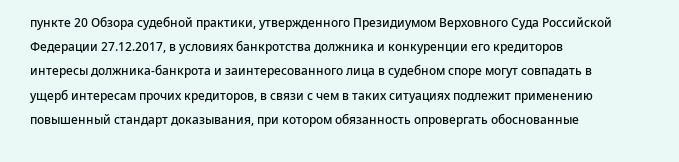пункте 20 Обзора судебной практики, утвержденного Президиумом Верховного Суда Российской Федерации 27.12.2017, в условиях банкротства должника и конкуренции его кредиторов интересы должника-банкрота и заинтересованного лица в судебном споре могут совпадать в ущерб интересам прочих кредиторов, в связи с чем в таких ситуациях подлежит применению повышенный стандарт доказывания, при котором обязанность опровергать обоснованные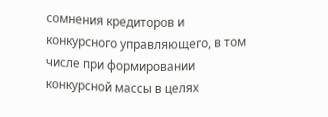сомнения кредиторов и конкурсного управляющего, в том числе при формировании конкурсной массы в целях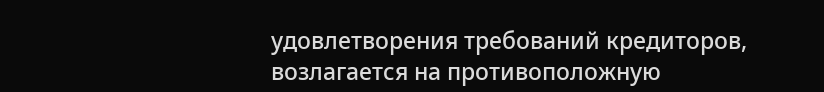удовлетворения требований кредиторов, возлагается на противоположную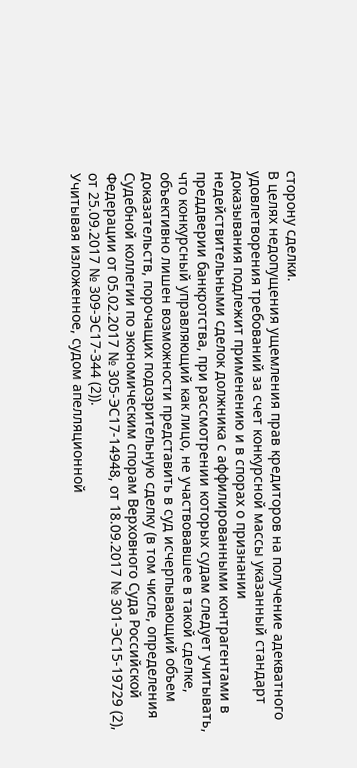сторону сделки.
В целях недопущения ущемления прав кредиторов на получение адекватного удовлетворения требований за счет конкурсной массы указанный стандарт доказывания подлежит применению и в спорах о признании недействительными сделок должника с аффилированными контрагентами в преддверии банкротства, при рассмотрении которых судам следует учитывать, что конкурсный управляющий как лицо, не участвовавшее в такой сделке, объективно лишен возможности представить в суд исчерпывающий объем доказательств, порочащих подозрительную сделку (в том числе, определения Судебной коллегии по экономическим спорам Верховного Суда Российской Федерации от 05.02.2017 № 305-ЭС17-14948, от 18.09.2017 № 301-ЭС15-19729 (2), от 25.09.2017 № 309-ЭС17-344 (2)).
Учитывая изложенное, судом апелляционной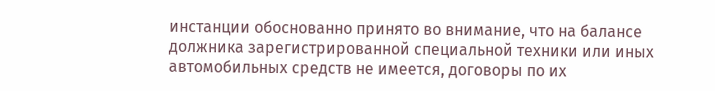инстанции обоснованно принято во внимание, что на балансе должника зарегистрированной специальной техники или иных автомобильных средств не имеется, договоры по их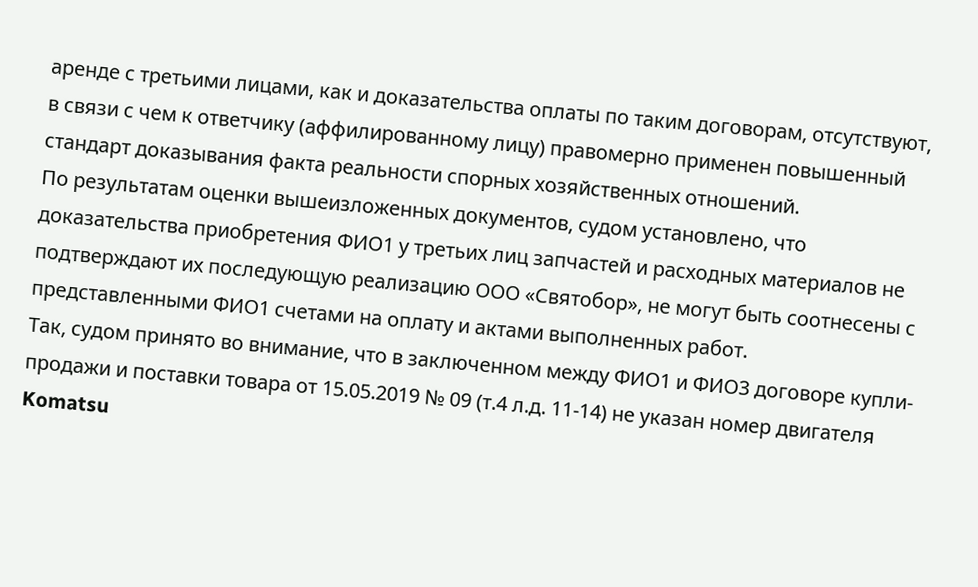аренде с третьими лицами, как и доказательства оплаты по таким договорам, отсутствуют, в связи с чем к ответчику (аффилированному лицу) правомерно применен повышенный стандарт доказывания факта реальности спорных хозяйственных отношений.
По результатам оценки вышеизложенных документов, судом установлено, что доказательства приобретения ФИО1 у третьих лиц запчастей и расходных материалов не подтверждают их последующую реализацию ООО «Святобор», не могут быть соотнесены с представленными ФИО1 счетами на оплату и актами выполненных работ.
Так, судом принято во внимание, что в заключенном между ФИО1 и ФИО3 договоре купли-продажи и поставки товара от 15.05.2019 № 09 (т.4 л.д. 11-14) не указан номер двигателя Komatsu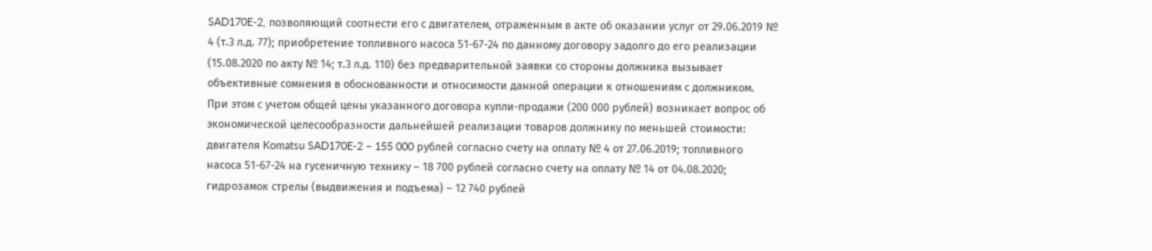SAD170E-2, позволяющий соотнести его с двигателем, отраженным в акте об оказании услуг от 29.06.2019 № 4 (т.3 л.д. 77); приобретение топливного насоса 51-67-24 по данному договору задолго до его реализации (15.08.2020 по акту № 14; т.3 л.д. 110) без предварительной заявки со стороны должника вызывает объективные сомнения в обоснованности и относимости данной операции к отношениям с должником.
При этом с учетом общей цены указанного договора купли-продажи (200 000 рублей) возникает вопрос об экономической целесообразности дальнейшей реализации товаров должнику по меньшей стоимости: двигателя Komatsu SAD170E-2 – 155 000 рублей согласно счету на оплату № 4 от 27.06.2019; топливного насоса 51-67-24 на гусеничную технику – 18 700 рублей согласно счету на оплату № 14 от 04.08.2020; гидрозамок стрелы (выдвижения и подъема) – 12 740 рублей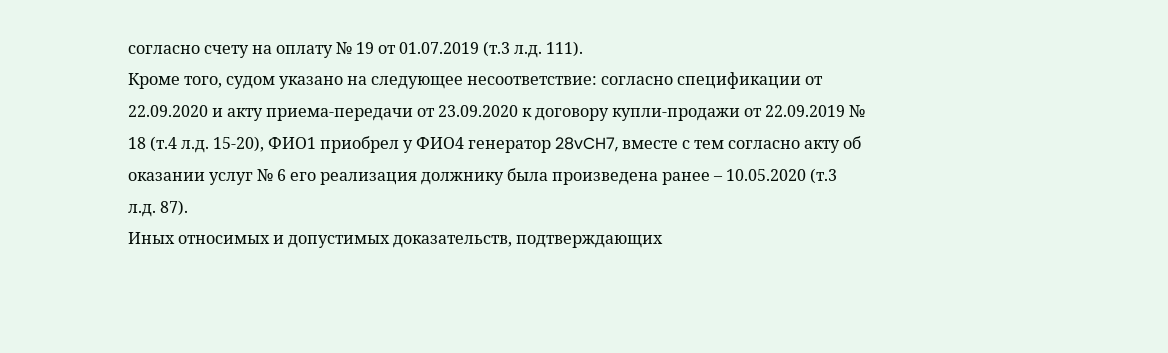согласно счету на оплату № 19 от 01.07.2019 (т.3 л.д. 111).
Кроме того, судом указано на следующее несоответствие: согласно спецификации от 22.09.2020 и акту приема-передачи от 23.09.2020 к договору купли-продажи от 22.09.2019 № 18 (т.4 л.д. 15-20), ФИО1 приобрел у ФИО4 генератор 28vCH7, вместе с тем согласно акту об оказании услуг № 6 его реализация должнику была произведена ранее – 10.05.2020 (т.3 л.д. 87).
Иных относимых и допустимых доказательств, подтверждающих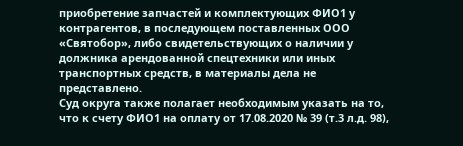приобретение запчастей и комплектующих ФИО1 у контрагентов, в последующем поставленных ООО «Святобор», либо свидетельствующих о наличии у должника арендованной спецтехники или иных транспортных средств, в материалы дела не представлено.
Суд округа также полагает необходимым указать на то, что к счету ФИО1 на оплату от 17.08.2020 № 39 (т.3 л.д. 98),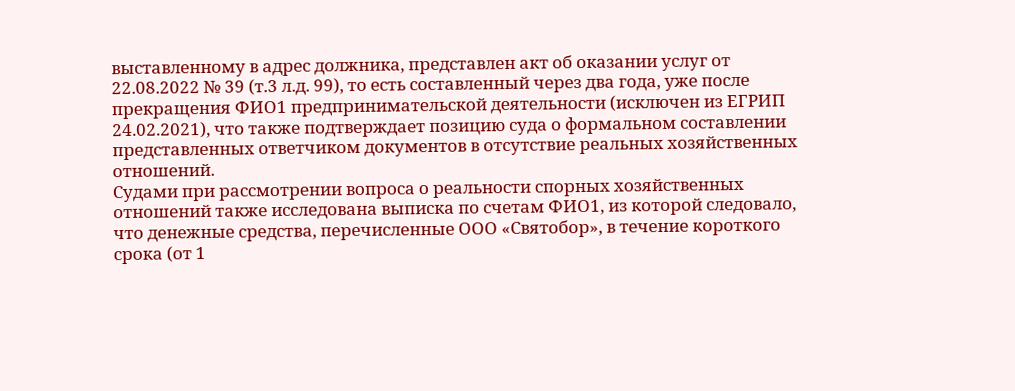выставленному в адрес должника, представлен акт об оказании услуг от 22.08.2022 № 39 (т.3 л.д. 99), то есть составленный через два года, уже после прекращения ФИО1 предпринимательской деятельности (исключен из ЕГРИП 24.02.2021), что также подтверждает позицию суда о формальном составлении представленных ответчиком документов в отсутствие реальных хозяйственных отношений.
Судами при рассмотрении вопроса о реальности спорных хозяйственных отношений также исследована выписка по счетам ФИО1, из которой следовало, что денежные средства, перечисленные ООО «Святобор», в течение короткого срока (от 1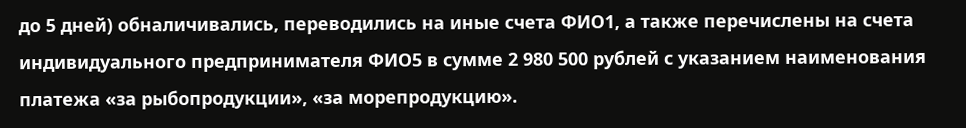до 5 дней) обналичивались, переводились на иные счета ФИО1, а также перечислены на счета индивидуального предпринимателя ФИО5 в сумме 2 980 500 рублей с указанием наименования платежа «за рыбопродукции», «за морепродукцию».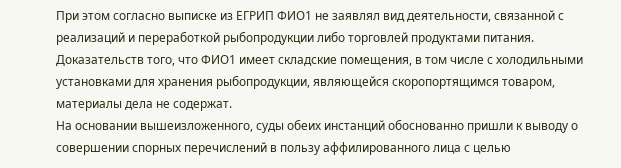При этом согласно выписке из ЕГРИП ФИО1 не заявлял вид деятельности, связанной с реализаций и переработкой рыбопродукции либо торговлей продуктами питания. Доказательств того, что ФИО1 имеет складские помещения, в том числе с холодильными установками для хранения рыбопродукции, являющейся скоропортящимся товаром, материалы дела не содержат.
На основании вышеизложенного, суды обеих инстанций обоснованно пришли к выводу о совершении спорных перечислений в пользу аффилированного лица с целью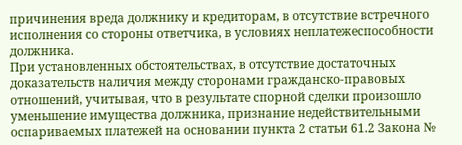причинения вреда должнику и кредиторам, в отсутствие встречного исполнения со стороны ответчика, в условиях неплатежеспособности должника.
При установленных обстоятельствах, в отсутствие достаточных доказательств наличия между сторонами гражданско-правовых отношений, учитывая, что в результате спорной сделки произошло уменьшение имущества должника, признание недействительными оспариваемых платежей на основании пункта 2 статьи 61.2 Закона №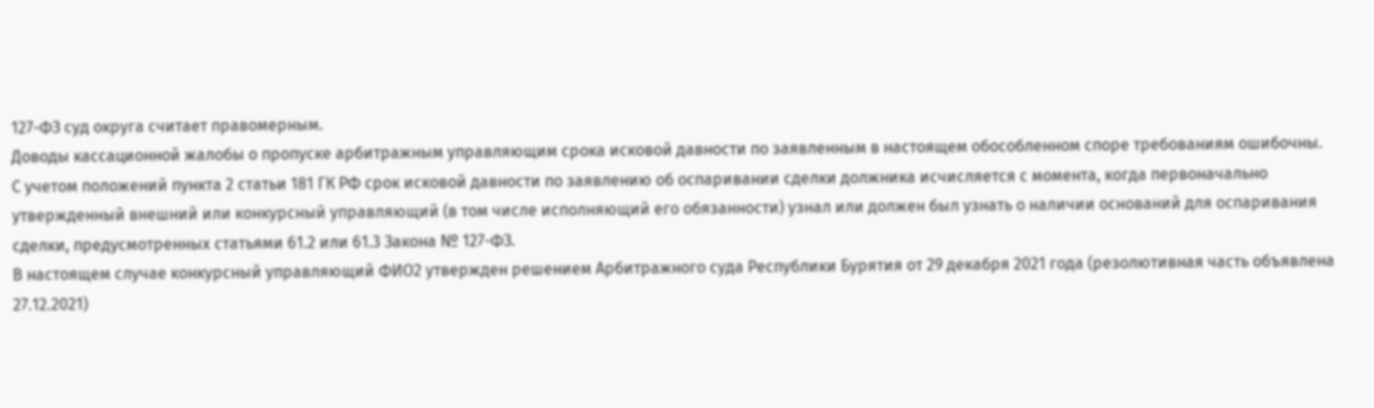127-ФЗ суд округа считает правомерным.
Доводы кассационной жалобы о пропуске арбитражным управляющим срока исковой давности по заявленным в настоящем обособленном споре требованиям ошибочны.
С учетом положений пункта 2 статьи 181 ГК РФ срок исковой давности по заявлению об оспаривании сделки должника исчисляется с момента, когда первоначально утвержденный внешний или конкурсный управляющий (в том числе исполняющий его обязанности) узнал или должен был узнать о наличии оснований для оспаривания сделки, предусмотренных статьями 61.2 или 61.3 Закона № 127-ФЗ.
В настоящем случае конкурсный управляющий ФИО2 утвержден решением Арбитражного суда Республики Бурятия от 29 декабря 2021 года (резолютивная часть объявлена 27.12.2021)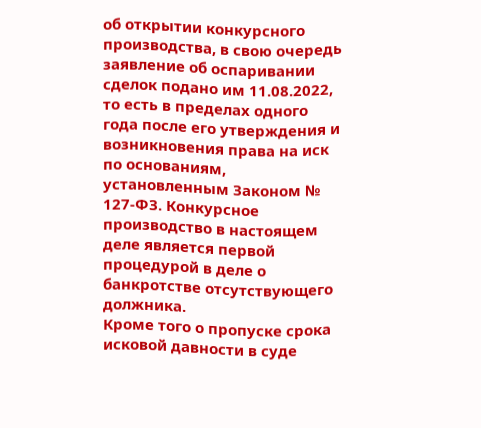об открытии конкурсного производства, в свою очередь заявление об оспаривании сделок подано им 11.08.2022, то есть в пределах одного года после его утверждения и возникновения права на иск по основаниям, установленным Законом № 127-ФЗ. Конкурсное производство в настоящем деле является первой процедурой в деле о банкротстве отсутствующего должника.
Кроме того о пропуске срока исковой давности в суде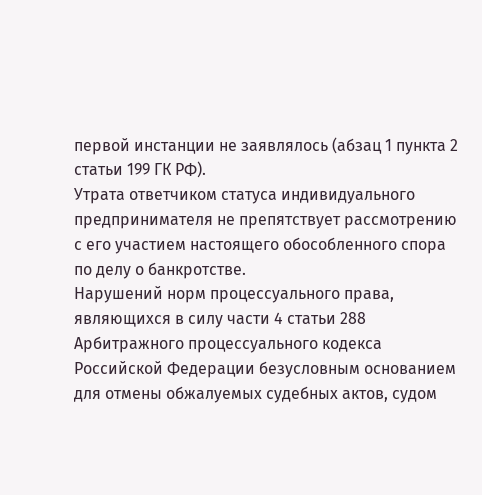первой инстанции не заявлялось (абзац 1 пункта 2 статьи 199 ГК РФ).
Утрата ответчиком статуса индивидуального предпринимателя не препятствует рассмотрению с его участием настоящего обособленного спора по делу о банкротстве.
Нарушений норм процессуального права, являющихся в силу части 4 статьи 288 Арбитражного процессуального кодекса Российской Федерации безусловным основанием для отмены обжалуемых судебных актов, судом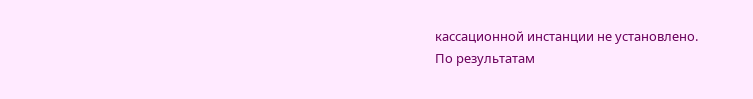кассационной инстанции не установлено.
По результатам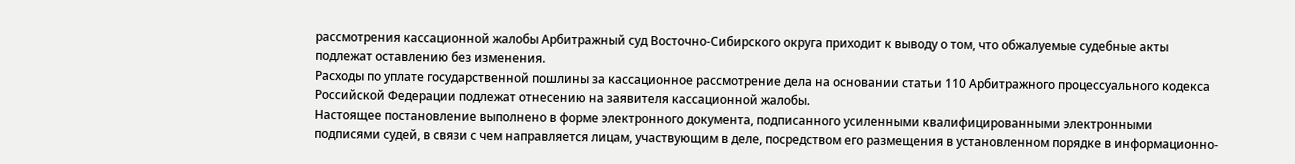рассмотрения кассационной жалобы Арбитражный суд Восточно-Сибирского округа приходит к выводу о том, что обжалуемые судебные акты подлежат оставлению без изменения.
Расходы по уплате государственной пошлины за кассационное рассмотрение дела на основании статьи 110 Арбитражного процессуального кодекса Российской Федерации подлежат отнесению на заявителя кассационной жалобы.
Настоящее постановление выполнено в форме электронного документа, подписанного усиленными квалифицированными электронными подписями судей, в связи с чем направляется лицам, участвующим в деле, посредством его размещения в установленном порядке в информационно-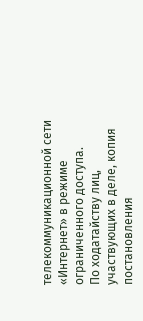телекоммуникационной сети «Интернет» в режиме ограниченного доступа.
По ходатайству лиц, участвующих в деле, копия постановления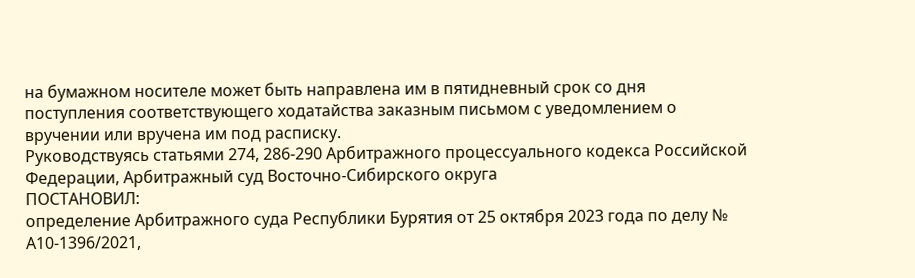на бумажном носителе может быть направлена им в пятидневный срок со дня поступления соответствующего ходатайства заказным письмом с уведомлением о вручении или вручена им под расписку.
Руководствуясь статьями 274, 286-290 Арбитражного процессуального кодекса Российской Федерации, Арбитражный суд Восточно-Сибирского округа
ПОСТАНОВИЛ:
определение Арбитражного суда Республики Бурятия от 25 октября 2023 года по делу № А10-1396/2021,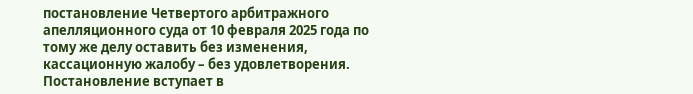постановление Четвертого арбитражного апелляционного суда от 10 февраля 2025 года по тому же делу оставить без изменения, кассационную жалобу – без удовлетворения.
Постановление вступает в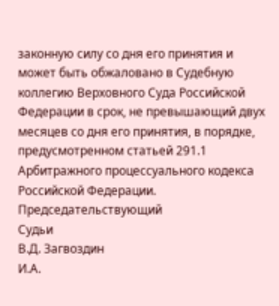законную силу со дня его принятия и может быть обжаловано в Судебную коллегию Верховного Суда Российской Федерации в срок, не превышающий двух месяцев со дня его принятия, в порядке, предусмотренном статьей 291.1 Арбитражного процессуального кодекса Российской Федерации.
Председательствующий
Судьи
В.Д. Загвоздин
И.А.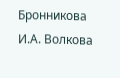Бронникова
И.А. Волкова